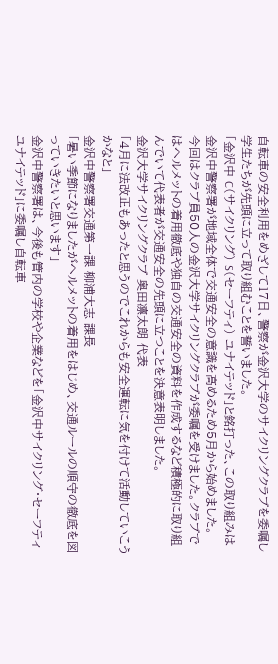自転車の安全利用をめざして17日、警察が金沢大学のサイクリングクラブを委嘱し学生たちが先頭に立って取り組むことを誓いました。
「金沢中 C(サイクリング) S(セーフティ) ユナイテッド」と銘打った、この取り組みは金沢中警察署が地域全体で交通安全の意識を高めるため5月から始めました。
今回はクラブ員50人の金沢大学サイクリングクラブが委嘱を受けました。クラブではヘルメットの着用徹底や独自の交通安全の資料を作成するなど積極的に取り組んでいて代表者が交通安全の先頭に立つことを決意表明しました。
金沢大学サイクリングクラブ 奥田凛太朗 代表
「4月に法改正もあったと思うのでこれからも安全運転に気を付けて活動していこうかなと」
金沢中警察署交通第一課 柳浦大志 課長
「暑い季節になりましたがヘルメットの着用をはじめ、交通ルールの順守の徹底を図っていきたいと思います」
金沢中警察署は、今後も管内の学校や企業などを「金沢中サイクリング・セーフティユナイテッド」に委嘱し自転車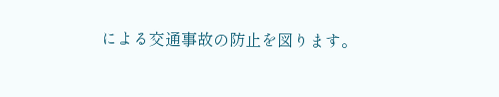による交通事故の防止を図ります。